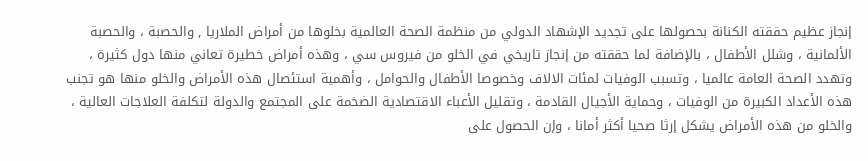إنجاز عظيم حققته الكنانة بحصولها على تجديد الإشهاد الدولي من منظمة الصحة العالمية بخلوها من أمراض الملاريا , والحصبة ، والحصبة الألمانية ، وشلل الأطفال ، بالإضافة لما حققته من إنجاز تاريخي في الخلو من فيروس سي ، وهذه أمراض خطيرة تعاني منها دول كثيرة ، وتهدد الصحة العامة عالميا ، وتسبب الوفيات لمئات الالاف وخصوصا الأطفال والحوامل ، وأهمية استئصال هذه الأمراض والخلو منها هو تجنب هذه الأعداد الكبيرة من الوفيات ، وحماية الأجيال القادمة ، وتقليل الأعباء الاقتصادية الضخمة على المجتمع والدولة لتكلفة العلاجات العالية ، والخلو من هذه الأمراض يشكل إرثا صحيا أكثر أمانا ، وإن الحصول على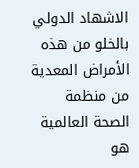الاشهاد الدولي بالخلو من هذه الأمراض المعدية من منظمة الصحة العالمية هو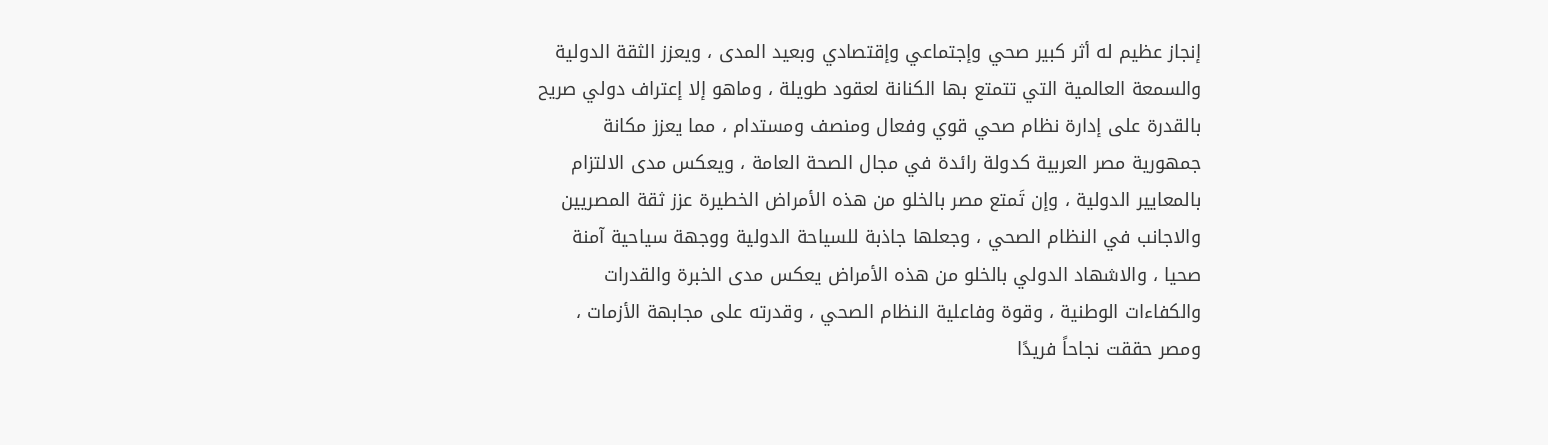إنجاز عظيم له أثر كبير صحي وإجتماعي وإقتصادي وبعيد المدى ، ويعزز الثقة الدولية والسمعة العالمية التي تتمتع بها الكنانة لعقود طويلة ، وماهو إلا إعتراف دولي صريح بالقدرة على إدارة نظام صحي قوي وفعال ومنصف ومستدام ، مما يعزز مكانة جمهورية مصر العربية كدولة رائدة في مجال الصحة العامة ، ويعكس مدى الالتزام بالمعايير الدولية ، وإن تَمتع مصر بالخلو من هذه الأمراض الخطيرة عزز ثقة المصريين والاجانب في النظام الصحي ، وجعلها جاذبة للسياحة الدولية ووجهة سياحية آمنة صحيا ، والاشهاد الدولي بالخلو من هذه الأمراض يعكس مدى الخبرة والقدرات والكفاءات الوطنية ، وقوة وفاعلية النظام الصحي ، وقدرته على مجابهة الأزمات ، ومصر حققت نجاحاً فريدًا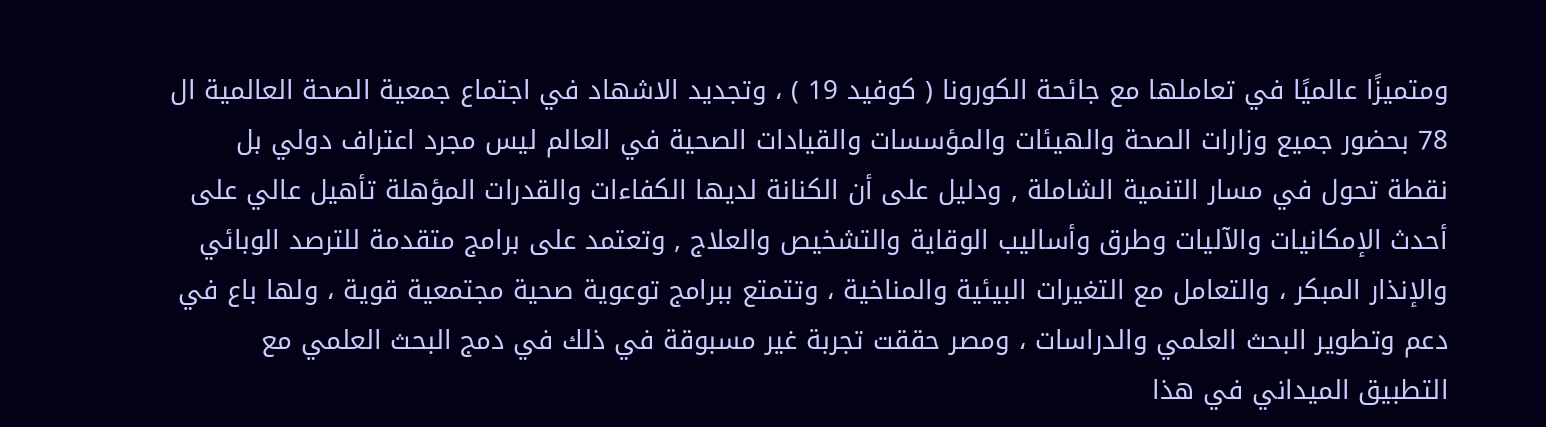ومتميزًا عالميًا في تعاملها مع جائحة الكورونا ( كوفيد 19 ) ، وتجديد الاشهاد في اجتماع جمعية الصحة العالمية ال 78 بحضور جميع وزارات الصحة والهيئات والمؤسسات والقيادات الصحية في العالم ليس مجرد اعتراف دولي بل نقطة تحول في مسار التنمية الشاملة , ودليل على أن الكنانة لديها الكفاءات والقدرات المؤهلة تأهيل عالي على أحدث الإمكانيات والآليات وطرق وأساليب الوقاية والتشخيص والعلاج , وتعتمد على برامج متقدمة للترصد الوبائي والإنذار المبكر ، والتعامل مع التغيرات البيئية والمناخية ، وتتمتع ببرامج توعوية صحية مجتمعية قوية ، ولها باع في دعم وتطوير البحث العلمي والدراسات ، ومصر حققت تجربة غير مسبوقة في ذلك في دمج البحث العلمي مع التطبيق الميداني في هذا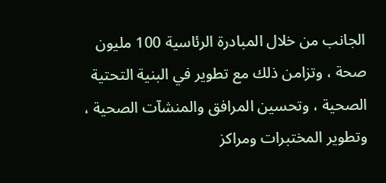الجانب من خلال المبادرة الرئاسية 100 مليون صحة ، وتزامن ذلك مع تطوير في البنية التحتية الصحية ، وتحسين المرافق والمنشآت الصحية ، وتطوير المختبرات ومراكز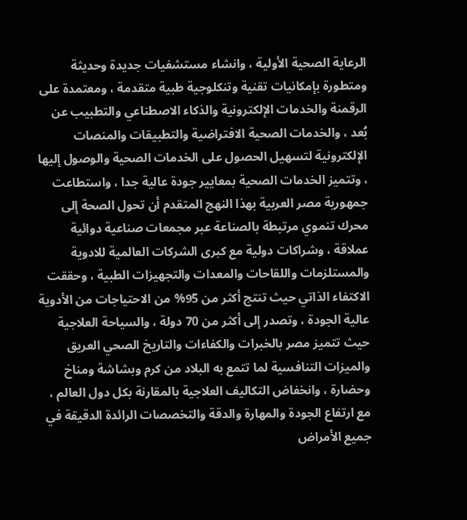الرعاية الصحية الأولية ، وانشاء مستشفيات جديدة وحديثة ومتطورة بإمكانيات تقنية وتنكلوجية طبية متقدمة ، ومعتمدة على الرقمنة والخدمات الإلكترونية والذكاء الاصطناعي والتطبيب عن بُعد ، والخدمات الصحية الافتراضية والتطبيقات والمنصات الإلكترونية لتسهيل الحصول على الخدمات الصحية والوصول إليها ، وتتميز الخدمات الصحية بمعايير جودة عالية جدا ، واستطاعت جمهورية مصر العربية بهذا النهج المتقدم أن تحول الصحة إلى محرك تنموي مرتبطة بالصناعة عبر مجمعات صناعية دوائية عملاقة ، وشراكات دولية مع كبرى الشركات العالمية للادوية والمستلزمات واللقاحات والمعدات والتجهيزات الطبية ، وحققت الاكتفاء الذاتي حيث تنتج أكثر من 95% من الاحتياجات من الأدوية عالية الجودة ، وتصدر إلى أكثر من 70 دولة ، والسياحة العلاجية حيث تتميز مصر بالخبرات والكفاءات والتاريخ الصحي العريق والميزات التنافسية لما تتمع به البلاد من كرم وبشاشة ومناخ وحضارة ، وانخفاض التكاليف العلاجية بالمقارنة بكل دول العالم ، مع ارتفاع الجودة والمهارة والدقة والتخصصات الرائدة الدقيقة في جميع الأمراض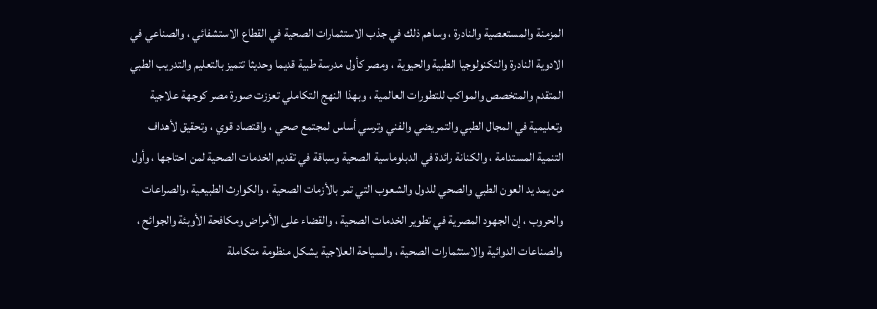المزمنة والمستعصية والنادرة ، وساهم ذلك في جذب الاستثمارات الصحية في القطاع الاستشفائي ، والصناعي في الادوية النادرة والتكنولوجيا الطبية والحيوية ، ومصر كأول مدرسة طبية قديما وحديثا تتميز بالتعليم والتدريب الطبي المتقدم والمتخصص والمواكب للتطورات العالمية ، وبهذا النهج التكاملي تعززت صورة مصر كوجهة علاجية وتعليمية في المجال الطبي والتمريضي والفني وترسي أساس لمجتمع صحي ، واقتصاد قوي ، وتحقيق لأهداف التنمية المستدامة ، والكنانة رائدة في الدبلوماسية الصحية وسباقة في تقديم الخدمات الصحية لمن احتاجها ، وأول من يمد يد العون الطبي والصحي للدول والشعوب التي تمر بالأزمات الصحية ، والكوارث الطبيعية ،والصراعات والحروب ، إن الجهود المصرية في تطوير الخدمات الصحية ، والقضاء على الأمراض ومكافحة الأوبئة والجوائح ، والصناعات الدوائية والاستثمارات الصحية ، والسياحة العلاجية يشكل منظومة متكاملة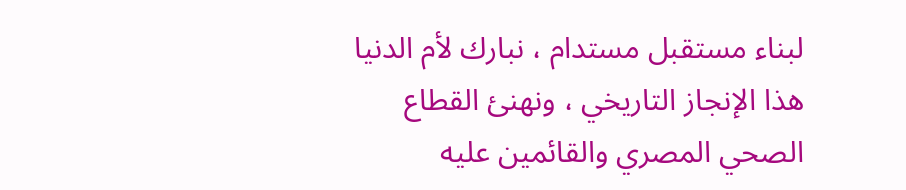لبناء مستقبل مستدام ، نبارك لأم الدنيا هذا الإنجاز التاريخي ، ونهنئ القطاع الصحي المصري والقائمين عليه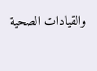والقيادات الصحية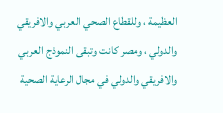العظيمة ، وللقطاع الصحي العربي والافريقي والدولي ، ومصر كانت وتبقى النموذج العربي والافريقي والدولي في مجال الرعاية الصحية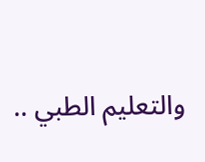والتعليم الطبي ..